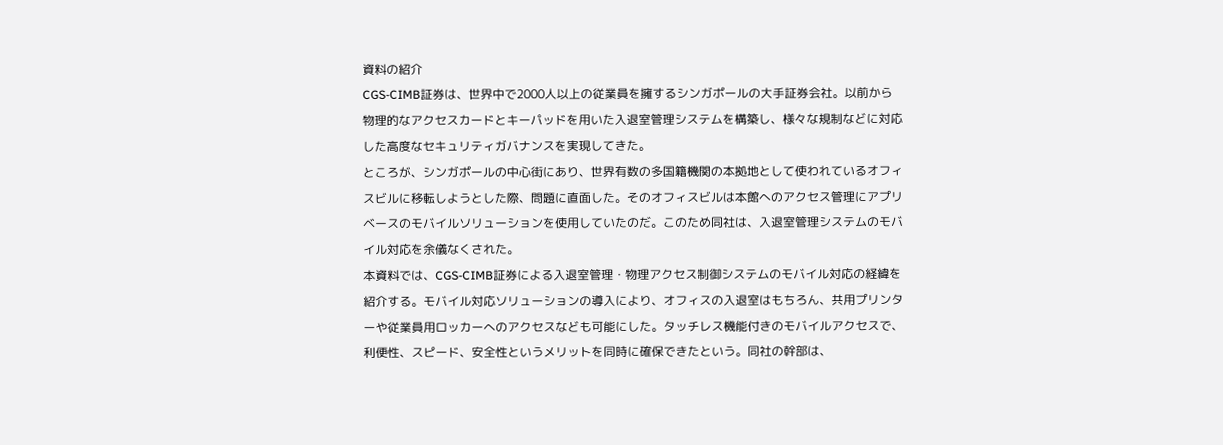資料の紹介
CGS-CIMB証券は、世界中で2000人以上の従業員を擁するシンガポールの大手証券会社。以前から物理的なアクセスカードとキーパッドを用いた入退室管理システムを構築し、様々な規制などに対応した高度なセキュリティガバナンスを実現してきた。
ところが、シンガポールの中心街にあり、世界有数の多国籍機関の本拠地として使われているオフィスビルに移転しようとした際、問題に直面した。そのオフィスビルは本館へのアクセス管理にアプリベースのモバイルソリューションを使用していたのだ。このため同社は、入退室管理システムのモバイル対応を余儀なくされた。
本資料では、CGS-CIMB証券による入退室管理・物理アクセス制御システムのモバイル対応の経緯を紹介する。モバイル対応ソリューションの導入により、オフィスの入退室はもちろん、共用プリンターや従業員用ロッカーへのアクセスなども可能にした。タッチレス機能付きのモバイルアクセスで、利便性、スピード、安全性というメリットを同時に確保できたという。同社の幹部は、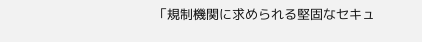「規制機関に求められる堅固なセキュ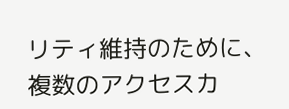リティ維持のために、複数のアクセスカ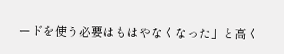ードを使う必要はもはやなくなった」と高く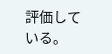評価している。